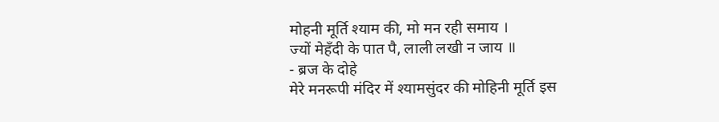मोहनी मूर्ति श्याम की, मो मन रही समाय ।
ज्यों मेहँदी के पात पै, लाली लखी न जाय ॥
- ब्रज के दोहे
मेरे मनरूपी मंदिर में श्यामसुंदर की मोहिनी मूर्ति इस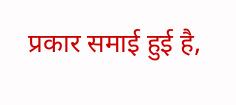प्रकार समाई हुई है,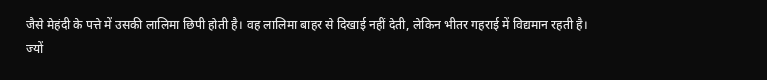जैसे मेहंदी के पत्ते में उसकी लालिमा छिपी होती है। वह लालिमा बाहर से दिखाई नहीं देती, लेकिन भीतर गहराई में विद्यमान रहती है।
ज्यों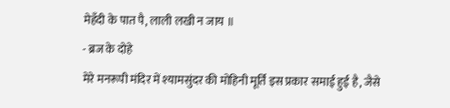मेहँदी के पात पै, लाली लखी न जाय ॥
- ब्रज के दोहे
मेरे मनरूपी मंदिर में श्यामसुंदर की मोहिनी मूर्ति इस प्रकार समाई हुई है, जैसे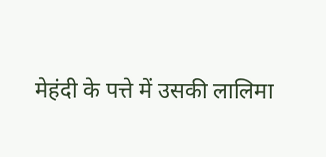मेहंदी के पत्ते में उसकी लालिमा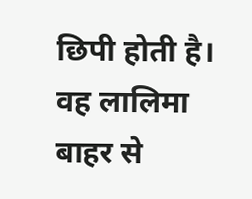छिपी होती है। वह लालिमा बाहर से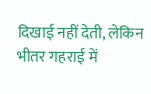दिखाई नहीं देती, लेकिन भीतर गहराई में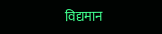विद्यमान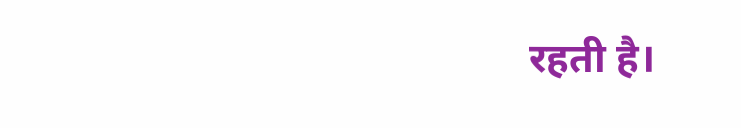रहती है।